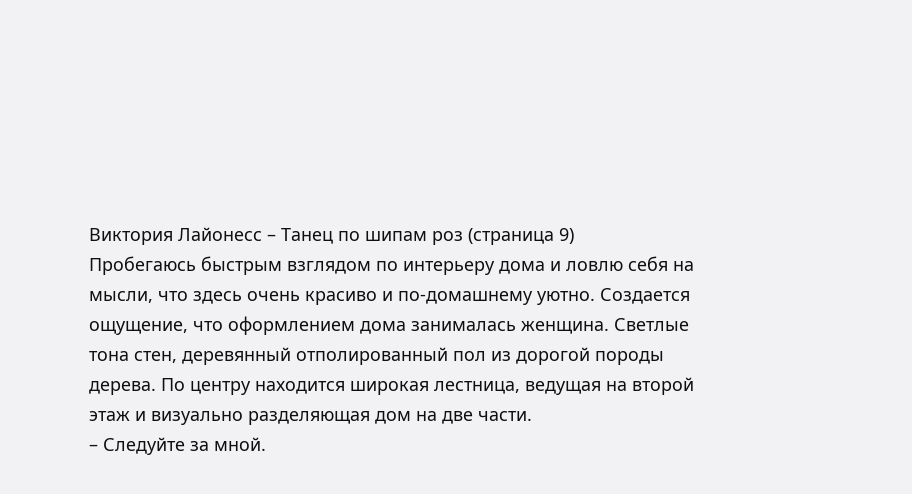Виктория Лайонесс – Танец по шипам роз (страница 9)
Пробегаюсь быстрым взглядом по интерьеру дома и ловлю себя на мысли, что здесь очень красиво и по-домашнему уютно. Создается ощущение, что оформлением дома занималась женщина. Светлые тона стен, деревянный отполированный пол из дорогой породы дерева. По центру находится широкая лестница, ведущая на второй этаж и визуально разделяющая дом на две части.
– Следуйте за мной.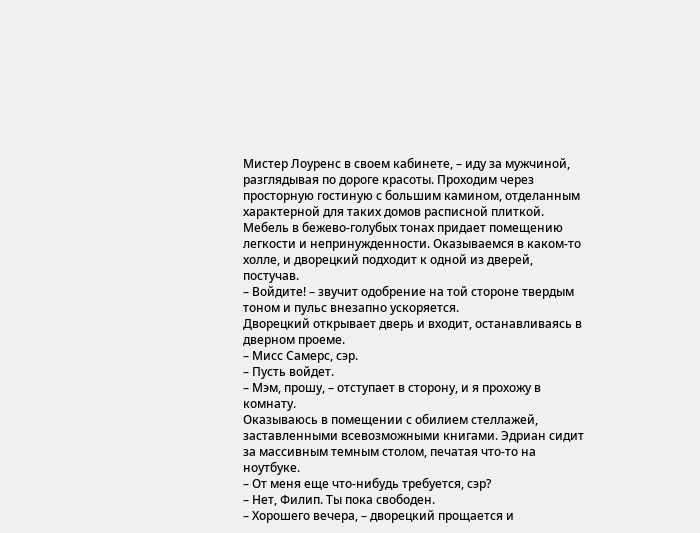Мистер Лоуренс в своем кабинете, – иду за мужчиной, разглядывая по дороге красоты. Проходим через просторную гостиную с большим камином, отделанным характерной для таких домов расписной плиткой. Мебель в бежево-голубых тонах придает помещению легкости и непринужденности. Оказываемся в каком-то холле, и дворецкий подходит к одной из дверей, постучав.
– Войдите! – звучит одобрение на той стороне твердым тоном и пульс внезапно ускоряется.
Дворецкий открывает дверь и входит, останавливаясь в дверном проеме.
– Мисс Самерс, сэр.
– Пусть войдет.
– Мэм, прошу, – отступает в сторону, и я прохожу в комнату.
Оказываюсь в помещении с обилием стеллажей, заставленными всевозможными книгами. Эдриан сидит за массивным темным столом, печатая что-то на ноутбуке.
– От меня еще что-нибудь требуется, сэр?
– Нет, Филип. Ты пока свободен.
– Хорошего вечера, – дворецкий прощается и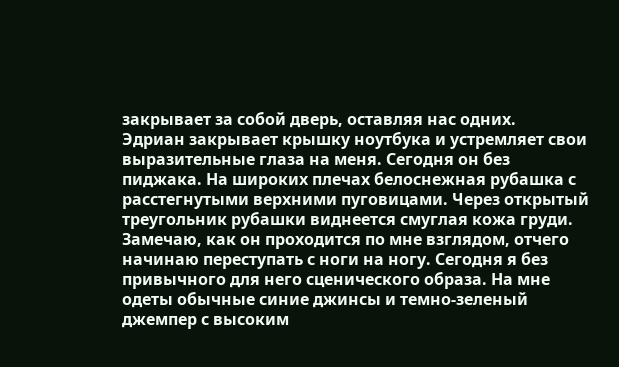закрывает за собой дверь, оставляя нас одних.
Эдриан закрывает крышку ноутбука и устремляет свои выразительные глаза на меня. Сегодня он без пиджака. На широких плечах белоснежная рубашка с расстегнутыми верхними пуговицами. Через открытый треугольник рубашки виднеется смуглая кожа груди.
Замечаю, как он проходится по мне взглядом, отчего начинаю переступать с ноги на ногу. Сегодня я без привычного для него сценического образа. На мне одеты обычные синие джинсы и темно-зеленый джемпер с высоким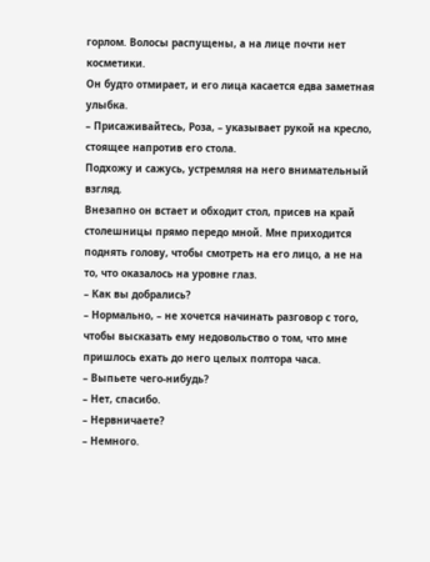горлом. Волосы распущены, а на лице почти нет косметики.
Он будто отмирает, и его лица касается едва заметная улыбка.
– Присаживайтесь, Роза, – указывает рукой на кресло, стоящее напротив его стола.
Подхожу и сажусь, устремляя на него внимательный взгляд.
Внезапно он встает и обходит стол, присев на край столешницы прямо передо мной. Мне приходится поднять голову, чтобы смотреть на его лицо, а не на то, что оказалось на уровне глаз.
– Как вы добрались?
– Нормально, – не хочется начинать разговор с того, чтобы высказать ему недовольство о том, что мне пришлось ехать до него целых полтора часа.
– Выпьете чего-нибудь?
– Нет, спасибо.
– Нервничаете?
– Немного.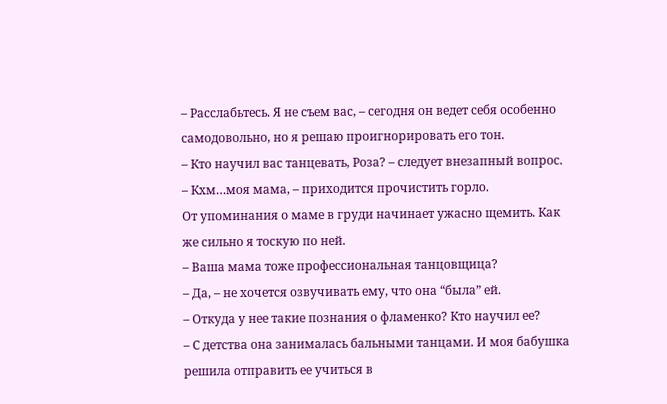– Расслабьтесь. Я не съем вас, – сегодня он ведет себя особенно самодовольно, но я решаю проигнорировать его тон.
– Кто научил вас танцевать, Роза? – следует внезапный вопрос.
– Кхм…моя мама, – приходится прочистить горло.
От упоминания о маме в груди начинает ужасно щемить. Как же сильно я тоскую по ней.
– Ваша мама тоже профессиональная танцовщица?
– Да, – не хочется озвучивать ему, что она “была” ей.
– Откуда у нее такие познания о фламенко? Кто научил ее?
– С детства она занималась бальными танцами. И моя бабушка решила отправить ее учиться в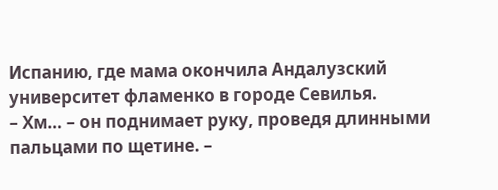Испанию, где мама окончила Андалузский университет фламенко в городе Севилья.
– Хм… – он поднимает руку, проведя длинными пальцами по щетине. –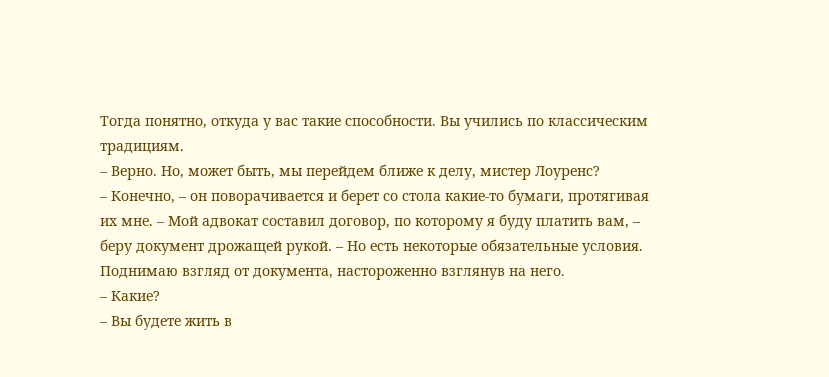Тогда понятно, откуда у вас такие способности. Вы учились по классическим традициям.
– Верно. Но, может быть, мы перейдем ближе к делу, мистер Лоуренс?
– Конечно, – он поворачивается и берет со стола какие-то бумаги, протягивая их мне. – Мой адвокат составил договор, по которому я буду платить вам, – беру документ дрожащей рукой. – Но есть некоторые обязательные условия.
Поднимаю взгляд от документа, настороженно взглянув на него.
– Какие?
– Вы будете жить в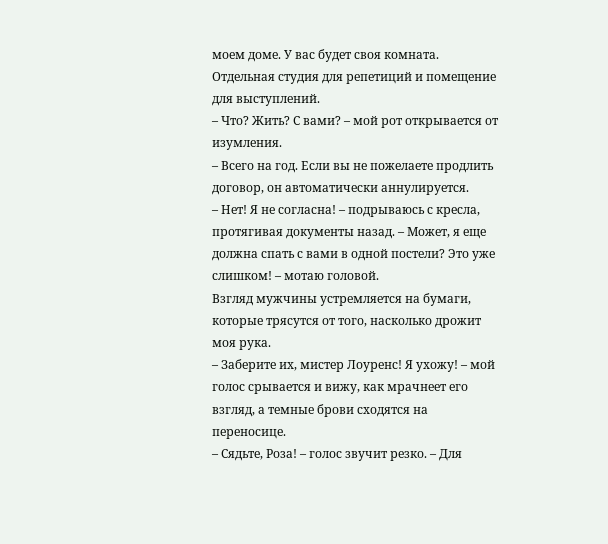моем доме. У вас будет своя комната. Отдельная студия для репетиций и помещение для выступлений.
– Что? Жить? С вами? – мой рот открывается от изумления.
– Всего на год. Если вы не пожелаете продлить договор, он автоматически аннулируется.
– Нет! Я не согласна! – подрываюсь с кресла, протягивая документы назад. – Может, я еще должна спать с вами в одной постели? Это уже слишком! – мотаю головой.
Взгляд мужчины устремляется на бумаги, которые трясутся от того, насколько дрожит моя рука.
– Заберите их, мистер Лоуренс! Я ухожу! – мой голос срывается и вижу, как мрачнеет его взгляд, а темные брови сходятся на переносице.
– Сядьте, Роза! – голос звучит резко. – Для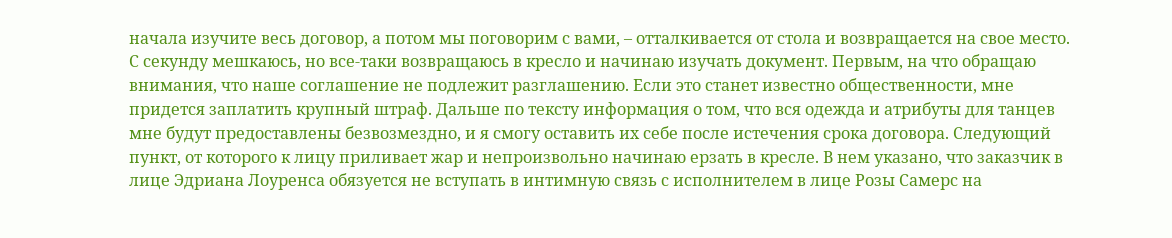начала изучите весь договор, а потом мы поговорим с вами, – отталкивается от стола и возвращается на свое место.
С секунду мешкаюсь, но все-таки возвращаюсь в кресло и начинаю изучать документ. Первым, на что обращаю внимания, что наше соглашение не подлежит разглашению. Если это станет известно общественности, мне придется заплатить крупный штраф. Дальше по тексту информация о том, что вся одежда и атрибуты для танцев мне будут предоставлены безвозмездно, и я смогу оставить их себе после истечения срока договора. Следующий пункт, от которого к лицу приливает жар и непроизвольно начинаю ерзать в кресле. В нем указано, что заказчик в лице Эдриана Лоуренса обязуется не вступать в интимную связь с исполнителем в лице Розы Самерс на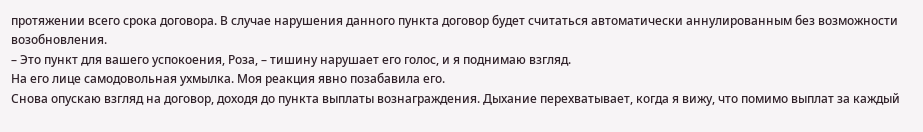протяжении всего срока договора. В случае нарушения данного пункта договор будет считаться автоматически аннулированным без возможности возобновления.
– Это пункт для вашего успокоения, Роза, – тишину нарушает его голос, и я поднимаю взгляд.
На его лице самодовольная ухмылка. Моя реакция явно позабавила его.
Снова опускаю взгляд на договор, доходя до пункта выплаты вознаграждения. Дыхание перехватывает, когда я вижу, что помимо выплат за каждый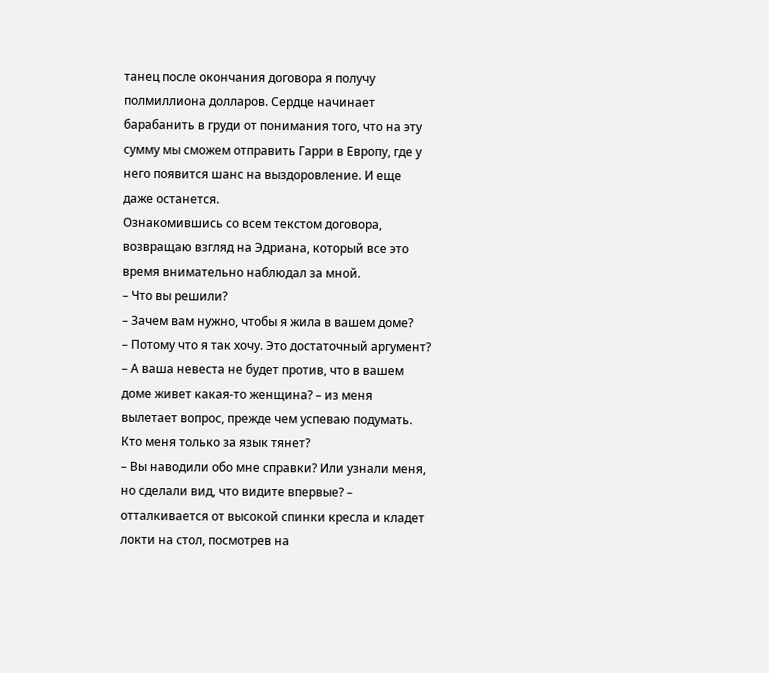танец после окончания договора я получу полмиллиона долларов. Сердце начинает барабанить в груди от понимания того, что на эту сумму мы сможем отправить Гарри в Европу, где у него появится шанс на выздоровление. И еще даже останется.
Ознакомившись со всем текстом договора, возвращаю взгляд на Эдриана, который все это время внимательно наблюдал за мной.
– Что вы решили?
– Зачем вам нужно, чтобы я жила в вашем доме?
– Потому что я так хочу. Это достаточный аргумент?
– А ваша невеста не будет против, что в вашем доме живет какая-то женщина? – из меня вылетает вопрос, прежде чем успеваю подумать.
Кто меня только за язык тянет?
– Вы наводили обо мне справки? Или узнали меня, но сделали вид, что видите впервые? – отталкивается от высокой спинки кресла и кладет локти на стол, посмотрев на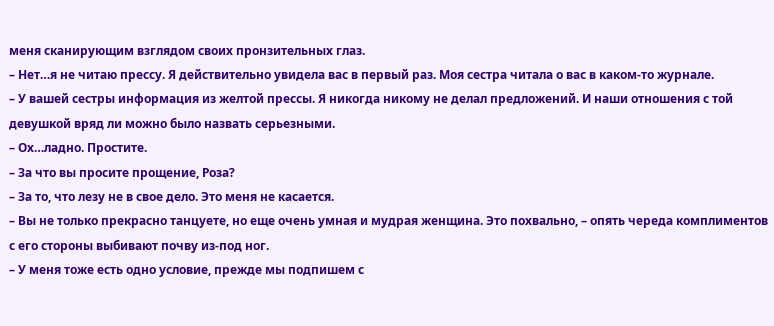меня сканирующим взглядом своих пронзительных глаз.
– Нет…я не читаю прессу. Я действительно увидела вас в первый раз. Моя сестра читала о вас в каком-то журнале.
– У вашей сестры информация из желтой прессы. Я никогда никому не делал предложений. И наши отношения с той девушкой вряд ли можно было назвать серьезными.
– Ох…ладно. Простите.
– За что вы просите прощение, Роза?
– За то, что лезу не в свое дело. Это меня не касается.
– Вы не только прекрасно танцуете, но еще очень умная и мудрая женщина. Это похвально, – опять череда комплиментов с его стороны выбивают почву из-под ног.
– У меня тоже есть одно условие, прежде мы подпишем с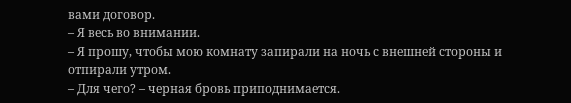вами договор.
– Я весь во внимании.
– Я прошу, чтобы мою комнату запирали на ночь с внешней стороны и отпирали утром.
– Для чего? – черная бровь приподнимается.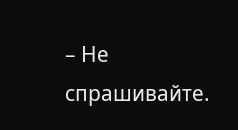– Не спрашивайте.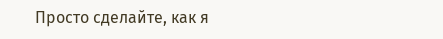Просто сделайте, как я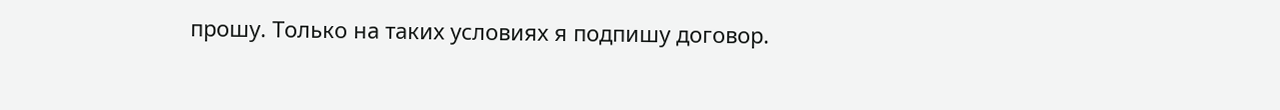прошу. Только на таких условиях я подпишу договор.